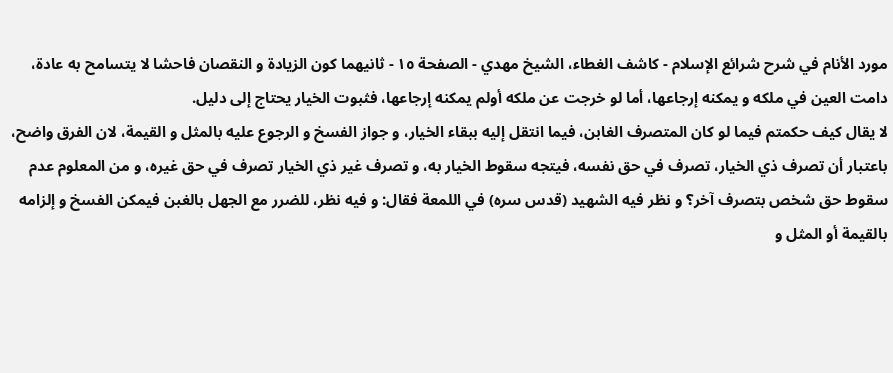مورد الأنام في شرح شرائع الإسلام - كاشف الغطاء، الشيخ مهدي - الصفحة ١٥ - ثانيهما كون الزيادة و النقصان فاحشا لا يتسامح به عادة،
دامت العين في ملكه و يمكنه إرجاعها، أما لو خرجت عن ملكه أولم يمكنه إرجاعها، فثبوت الخيار يحتاج إلى دليل.
لا يقال كيف حكمتم فيما لو كان المتصرف الغابن، فيما انتقل إليه ببقاء الخيار، و جواز الفسخ و الرجوع عليه بالمثل و القيمة، لان الفرق واضح، باعتبار أن تصرف ذي الخيار، تصرف في حق نفسه، فيتجه سقوط الخيار به، و تصرف غير ذي الخيار تصرف في حق غيره، و من المعلوم عدم سقوط حق شخص بتصرف آخر؟ و نظر فيه الشهيد (قدس سره) في اللمعة فقال: و فيه نظر، للضرر مع الجهل بالغبن فيمكن الفسخ و إلزامه بالقيمة أو المثل و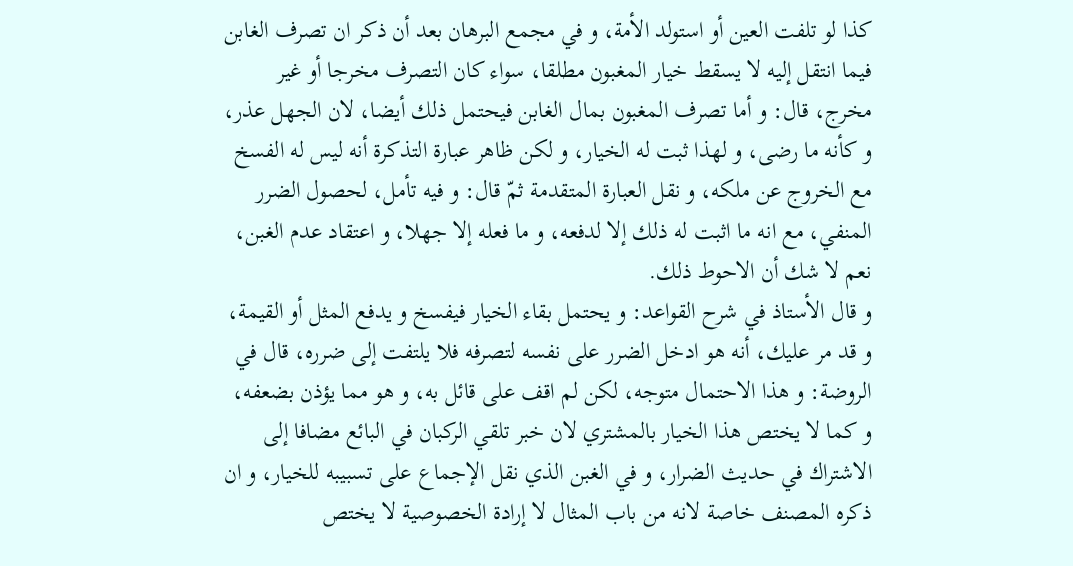كذا لو تلفت العين أو استولد الأمة، و في مجمع البرهان بعد أن ذكر ان تصرف الغابن فيما انتقل إليه لا يسقط خيار المغبون مطلقا، سواء كان التصرف مخرجا أو غير مخرج، قال: و أما تصرف المغبون بمال الغابن فيحتمل ذلك أيضا، لان الجهل عذر، و كأنه ما رضى، و لهذا ثبت له الخيار، و لكن ظاهر عبارة التذكرة أنه ليس له الفسخ مع الخروج عن ملكه، و نقل العبارة المتقدمة ثمّ قال: و فيه تأمل، لحصول الضرر المنفي، مع انه ما اثبت له ذلك إلا لدفعه، و ما فعله إلا جهلا، و اعتقاد عدم الغبن، نعم لا شك أن الاحوط ذلك.
و قال الأستاذ في شرح القواعد: و يحتمل بقاء الخيار فيفسخ و يدفع المثل أو القيمة، و قد مر عليك، أنه هو ادخل الضرر على نفسه لتصرفه فلا يلتفت إلى ضرره، قال في الروضة: و هذا الاحتمال متوجه، لكن لم اقف على قائل به، و هو مما يؤذن بضعفه، و كما لا يختص هذا الخيار بالمشتري لان خبر تلقي الركبان في البائع مضافا إلى الاشتراك في حديث الضرار، و في الغبن الذي نقل الإجماع على تسبيبه للخيار، و ان ذكره المصنف خاصة لانه من باب المثال لا إرادة الخصوصية لا يختص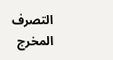التصرف المخرج